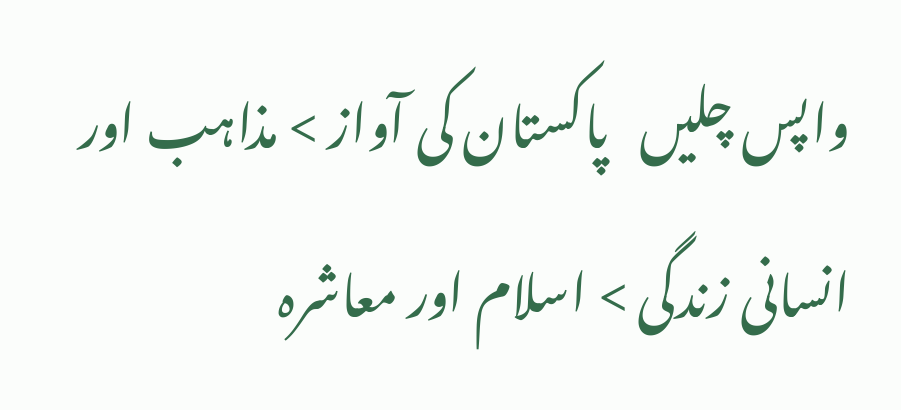واپس چلیں   پاکستان کی آواز > مذاہب اور انسانی زندگی > اسلام اور معاشرہ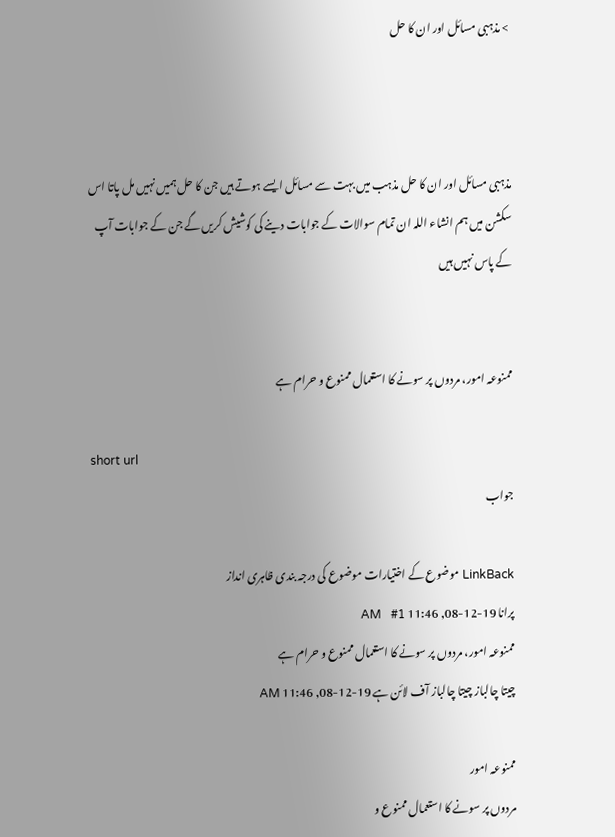> مذہبی مسائل اور ان کا حل



مذہبی مسائل اور ان کا حل مذہب میں بہت سے مسائل ایسے ہوتے ہیں جن کا حل ہمیں نہیں مل پاتا اس سکشن میں ہم انشاء اللہ ان تمام سوالات کے جوابات دینے کی کوشیش کریں گے جن کے جوابات آپ کے پاس نہیں ہیں


ممنوعہ امور، مردوں پر سونے کا استعمال ممنوع و حرام ہے

short url
جواب

LinkBack موضوع کے اختیارات موضوع کی درجہ بندی ظاہری انداز
پرانا 19-12-08, 11:46 AM   #1
ممنوعہ امور، مردوں پر سونے کا استعمال ممنوع و حرام ہے
چیتا چالباز چیتا چالباز آف لائن ہے 19-12-08, 11:46 AM

ممنوعہ امور
مردوں پر سونے کا استعمال ممنوع و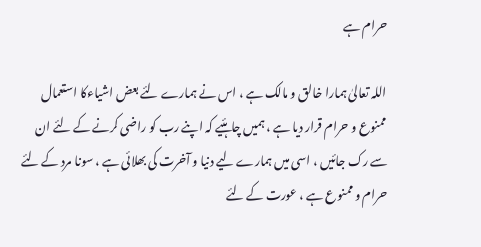حرام ہے

اللہ تعالیٰ ہمارا خالق و مالک ہے ، اس نے ہمارے لئے بعض اشیاءکا استعمال ممنوع و حرام قرار دیا ہے ، ہمیں چاہئیے کہ اپنے رب کو راضی کرنے کے لئے ان سے رک جائیں ، اسی میں ہمارے لیے دنیا و آخرت کی بھلائی ہے ، سونا مرد کے لئے حرام و ممنوع ہے ، عورت کے لئے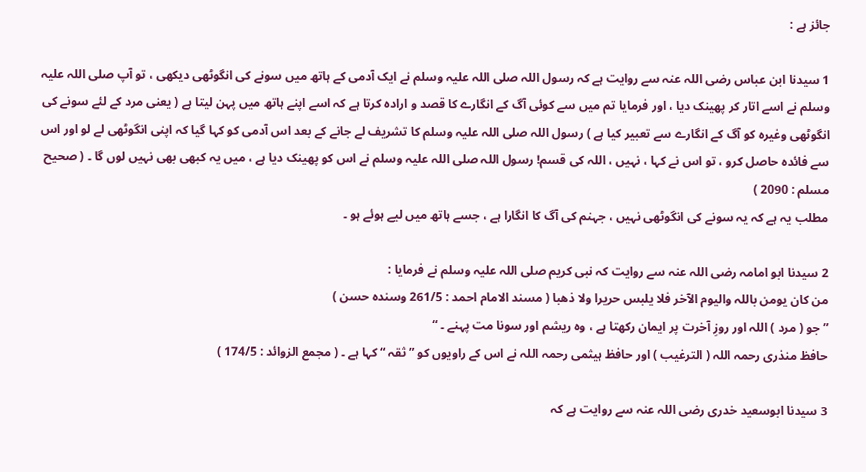جائز ہے :

1 سیدنا ابن عباس رضی اللہ عنہ سے روایت ہے کہ رسول اللہ صلی اللہ علیہ وسلم نے ایک آدمی کے ہاتھ میں سونے کی انگوٹھی دیکھی ، تو آپ صلی اللہ علیہ وسلم نے اسے اتار کر پھینک دیا ، اور فرمایا تم میں سے کوئی آگ کے انگارے کا قصد و ارادہ کرتا ہے کہ اسے اپنے ہاتھ میں پہن لیتا ہے ( یعنی مرد کے لئے سونے کی انگوٹھی وغیرہ کو آگ کے انگارے سے تعبیر کیا ہے ) رسول اللہ صلی اللہ علیہ وسلم کا تشریف لے جانے کے بعد اس آدمی کو کہا گیا کہ اپنی انگوٹھی لے لو اور اس سے فائدہ حاصل کرو ، تو اس نے کہا ، نہیں ، اللہ کی قسم! رسول اللہ صلی اللہ علیہ وسلم نے اس کو پھینک دیا ہے ، میں یہ کبھی بھی نہیں لوں گا ۔ ( صحیح مسلم : 2090 )
مطلب یہ ہے کہ یہ سونے کی انگوٹھی نہیں ، جہنم کی آگ کا انگارا ہے ، جسے ہاتھ میں لیے ہوئے ہو ۔

2 سیدنا ابو امامہ رضی اللہ عنہ سے روایت کہ نبی کریم صلی اللہ علیہ وسلم نے فرمایا :
من کان یومن باللہ والیوم الآخر فلا یلبس حریرا ولا ذھبا ( مسند الامام احمد : 261/5 وسندہ حسن )
” جو ( مرد ) اللہ اور روزِ آخرت پر ایمان رکھتا ہے ، وہ ریشم اور سونا مت پہنے ۔ “
حافظ منذری رحمہ اللہ ( الترغیب ) اور حافظ ہیثمی رحمہ اللہ نے اس کے راویوں کو ” ثقہ “ کہا ہے ۔ ( مجمع الزوائد : 174/5 )

3 سیدنا ابوسعید خدری رضی اللہ عنہ سے روایت ہے کہ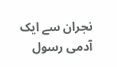نجران سے ایک آدمی رسول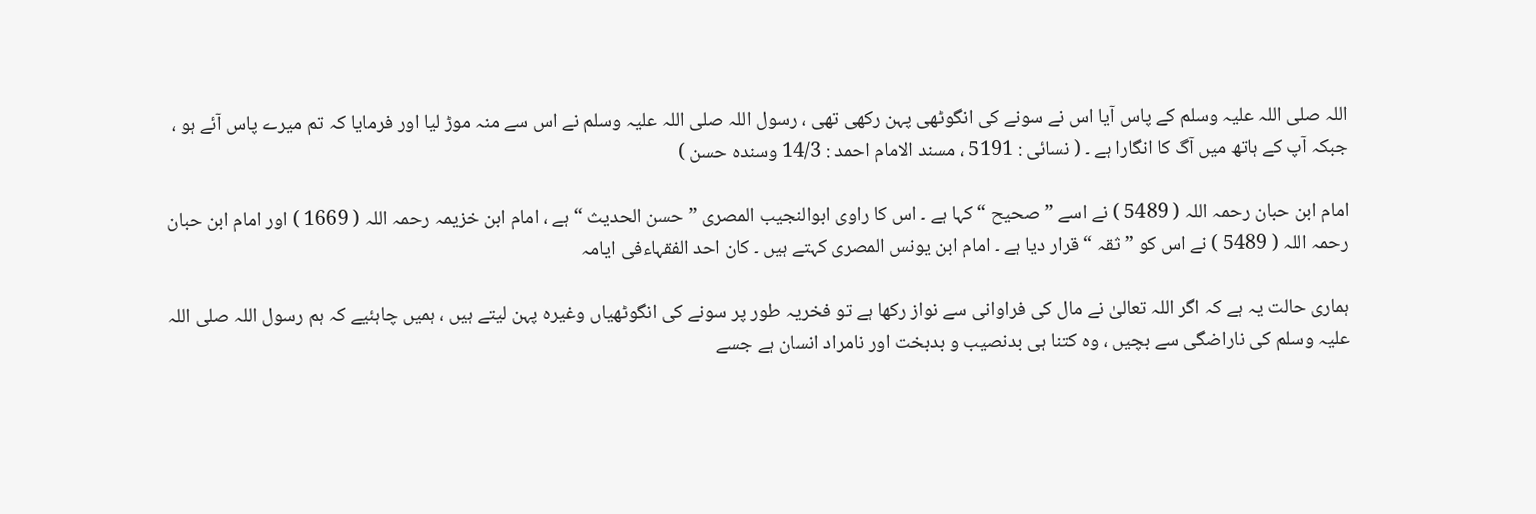اللہ صلی اللہ علیہ وسلم کے پاس آیا اس نے سونے کی انگوٹھی پہن رکھی تھی ، رسول اللہ صلی اللہ علیہ وسلم نے اس سے منہ موڑ لیا اور فرمایا کہ تم میرے پاس آئے ہو ، جبکہ آپ کے ہاتھ میں آگ کا انگارا ہے ۔ ( نسائی : 5191 ، مسند الامام احمد : 14/3 وسندہ حسن )

امام ابن حبان رحمہ اللہ ( 5489 ) نے اسے ” صحیح “ کہا ہے ۔ اس کا راوی ابوالنجیب المصری ” حسن الحدیث “ ہے ، امام ابن خزیمہ رحمہ اللہ ( 1669 ) اور امام ابن حبان رحمہ اللہ ( 5489 ) نے اس کو ” ثقہ “ قرار دیا ہے ۔ امام ابن یونس المصری کہتے ہیں ۔ کان احد الفقہاءفی ایامہ

ہماری حالت یہ ہے کہ اگر اللہ تعالیٰ نے مال کی فراوانی سے نواز رکھا ہے تو فخریہ طور پر سونے کی انگوٹھیاں وغیرہ پہن لیتے ہیں ، ہمیں چاہئیے کہ ہم رسول اللہ صلی اللہ علیہ وسلم کی ناراضگی سے بچیں ، وہ کتنا ہی بدنصیب و بدبخت اور نامراد انسان ہے جسے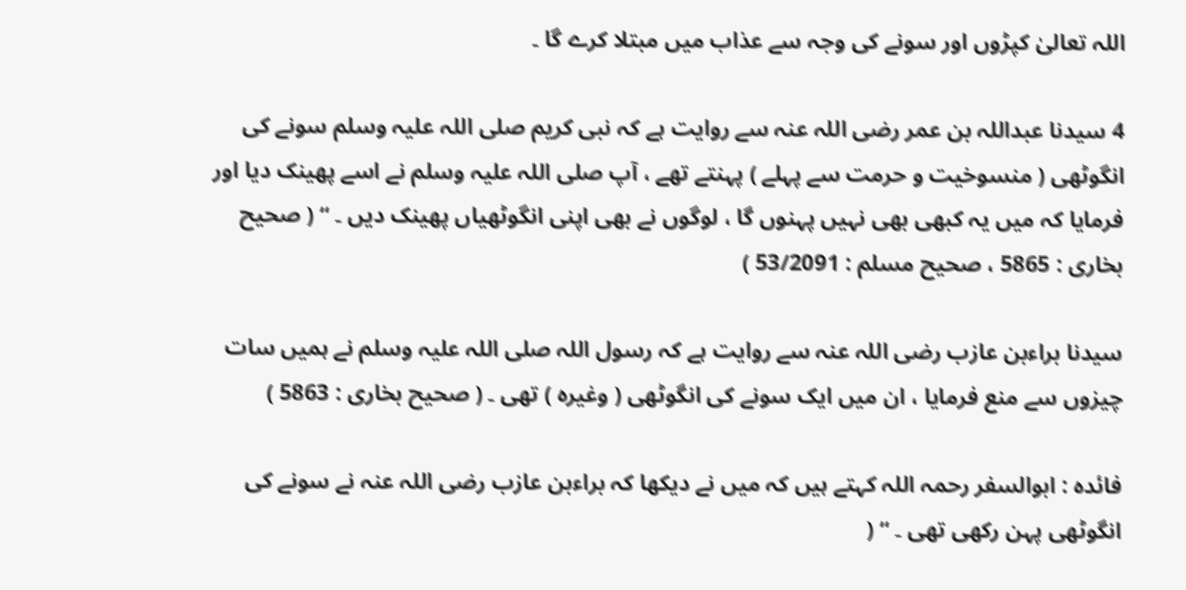اللہ تعالیٰ کپڑوں اور سونے کی وجہ سے عذاب میں مبتلا کرے گا ۔

4 سیدنا عبداللہ بن عمر رضی اللہ عنہ سے روایت ہے کہ نبی کریم صلی اللہ علیہ وسلم سونے کی انگوٹھی ( منسوخیت و حرمت سے پہلے ) پہنتے تھے ، آپ صلی اللہ علیہ وسلم نے اسے پھینک دیا اور فرمایا کہ میں یہ کبھی بھی نہیں پہنوں گا ، لوگوں نے بھی اپنی انگوٹھیاں پھینک دیں ۔ “ ( صحیح بخاری : 5865 ، صحیح مسلم : 53/2091 )

سیدنا براءبن عازب رضی اللہ عنہ سے روایت ہے کہ رسول اللہ صلی اللہ علیہ وسلم نے ہمیں سات چیزوں سے منع فرمایا ، ان میں ایک سونے کی انگوٹھی ( وغیرہ ) تھی ۔ ( صحیح بخاری : 5863 )

فائدہ : ابوالسفر رحمہ اللہ کہتے ہیں کہ میں نے دیکھا کہ براءبن عازب رضی اللہ عنہ نے سونے کی انگوٹھی پہن رکھی تھی ۔ “ (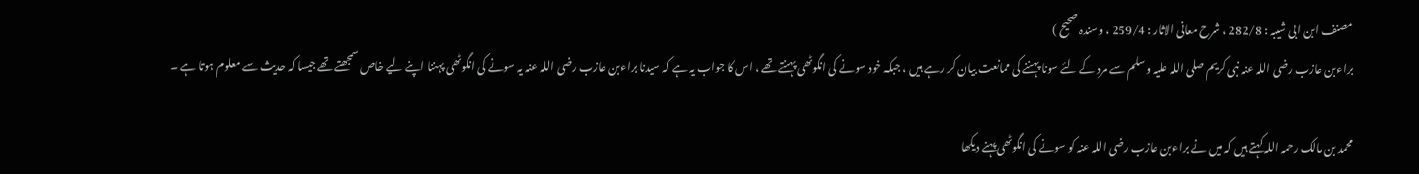مصنف ابن ابی شیبہ : 282/8 ، شرح معانی الاثار : 259/4 ، وسندہ صحیح )
براءبن عازب رضی اللہ عنہ نبی کریم صلی اللہ علیہ وسلم سے مرد کے لئے سونا پہننے کی ممانعت بیان کر رہے ہیں ، جبکہ خود سونے کی انگوٹھی پہنتے تھے ، اس کا جواب یہ ہے کہ سیدنا براءبن عازب رضی اللہ عنہ یہ سونے کی انگوٹھی پہننا اپنے لیے خاص سمجھتے تھے جیسا کہ حدیث سے معلوم ہوتا ہے ۔

محمد بن مالک رحمہ اللہ کہتے ہیں کہ میں نے براءبن عازب رضی اللہ عنہ کو سونے کی انگوٹھی پہنے دیکھا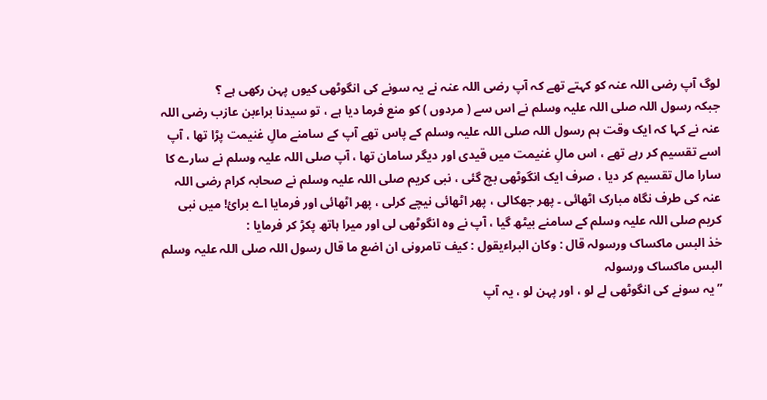لوگ آپ رضی اللہ عنہ کو کہتے تھے کہ آپ رضی اللہ عنہ نے یہ سونے کی انگوٹھی کیوں پہن رکھی ہے ؟
جبکہ رسول اللہ صلی اللہ علیہ وسلم نے اس سے ( مردوں ) کو منع فرما دیا ہے ، تو سیدنا براءبن عازب رضی اللہ عنہ نے کہا کہ ایک وقت ہم رسول اللہ صلی اللہ علیہ وسلم کے پاس تھے آپ کے سامنے مالِ غنیمت پڑا تھا ، آپ اسے تقسیم کر رہے تھے ، اس مالِ غنیمت میں قیدی اور دیگر سامان تھا ، آپ صلی اللہ علیہ وسلم نے سارے کا سارا مال تقسیم کر دیا ، صرف ایک انگوٹھی بچ گئی ، نبی کریم صلی اللہ علیہ وسلم نے صحابہ کرام رضی اللہ عنہ کی طرف نگاہ مبارک اٹھائی ۔ پھر جھکالی ، پھر اٹھائی نیچے کرلی ، پھر اٹھائی اور فرمایا اے برائ! میں نبی کریم صلی اللہ علیہ وسلم کے سامنے بیٹھ گیا ، آپ نے وہ انگوٹھی لی اور میرا ہاتھ پکڑ کر فرمایا :
خذ البس ماکساک ورسولہ قال : وکان البراءیقول : کیف تامرونی ان اضع ما قال رسول اللہ صلی اللہ علیہ وسلم البس ماکساک ورسولہ
” یہ سونے کی انگوٹھی لے لو ، اور پہن لو ، یہ آپ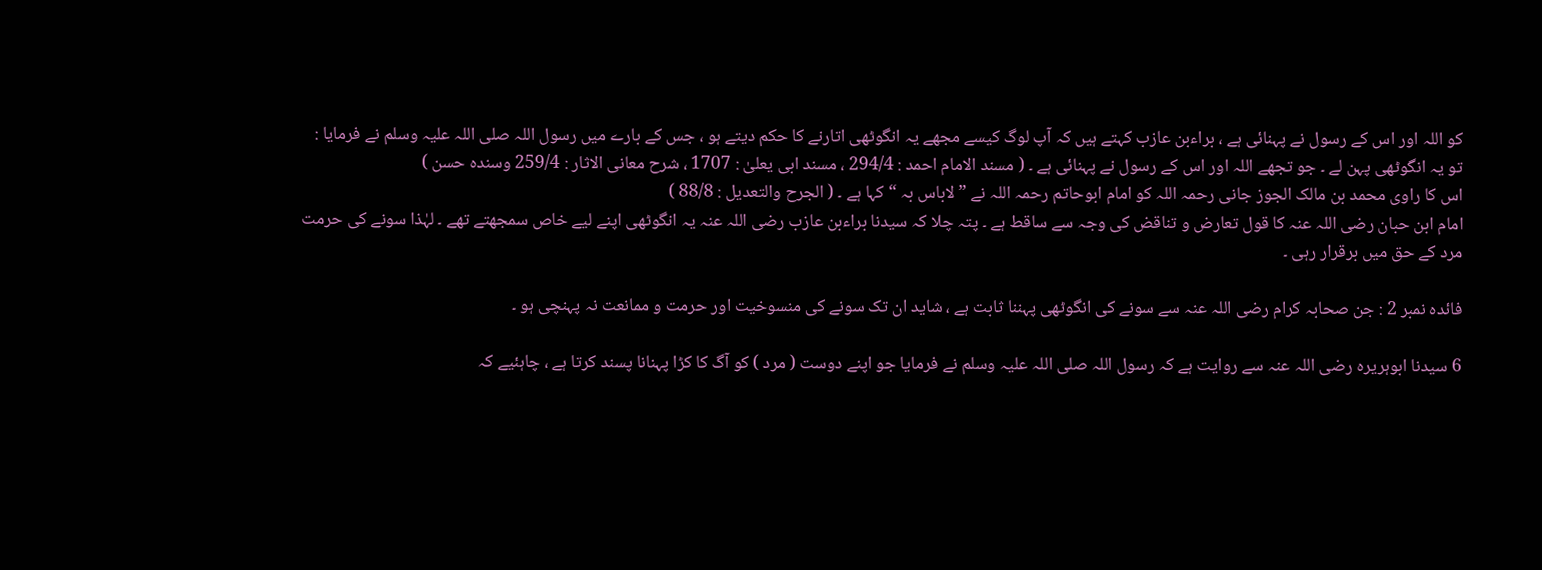کو اللہ اور اس کے رسول نے پہنائی ہے ، براءبن عازب کہتے ہیں کہ آپ لوگ کیسے مجھے یہ انگوٹھی اتارنے کا حکم دیتے ہو ، جس کے بارے میں رسول اللہ صلی اللہ علیہ وسلم نے فرمایا : تو یہ انگوٹھی پہن لے ۔ جو تجھے اللہ اور اس کے رسول نے پہنائی ہے ۔ ( مسند الامام احمد : 294/4 ، مسند ابی یعلیٰ : 1707 ، شرح معانی الاثار : 259/4 وسندہ حسن )
اس کا راوی محمد بن مالک الجوز جانی رحمہ اللہ کو امام ابوحاتم رحمہ اللہ نے ” لاباس بہ “ کہا ہے ۔ ( الجرح والتعدیل : 88/8 )
امام ابن حبان رضی اللہ عنہ کا قول تعارض و تناقض کی وجہ سے ساقط ہے ۔ پتہ چلا کہ سیدنا براءبن عازب رضی اللہ عنہ یہ انگوٹھی اپنے لیے خاص سمجھتے تھے ۔ لہٰذا سونے کی حرمت مرد کے حق میں برقرار رہی ۔

فائدہ نمبر 2 : جن صحابہ کرام رضی اللہ عنہ سے سونے کی انگوٹھی پہننا ثابت ہے ، شاید ان تک سونے کی منسوخیت اور حرمت و ممانعت نہ پہنچی ہو ۔

6 سیدنا ابوہریرہ رضی اللہ عنہ سے روایت ہے کہ رسول اللہ صلی اللہ علیہ وسلم نے فرمایا جو اپنے دوست ( مرد ) کو آگ کا کڑا پہنانا پسند کرتا ہے ، چاہئیے کہ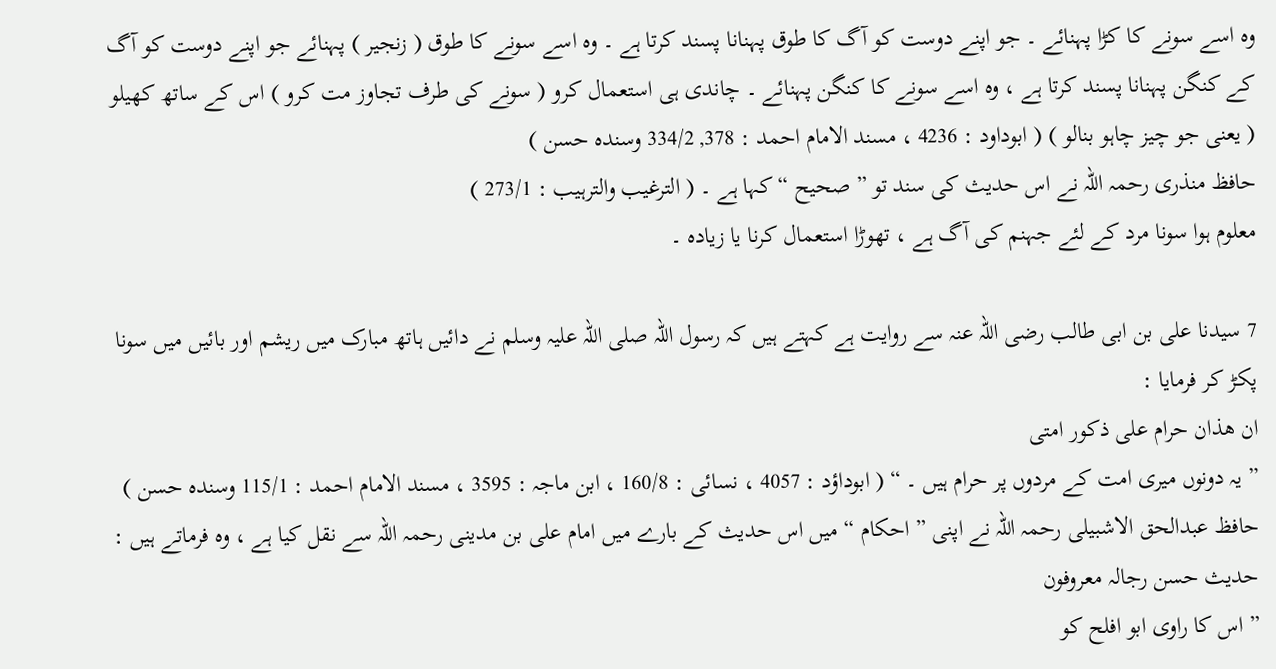وہ اسے سونے کا کڑا پہنائے ۔ جو اپنے دوست کو آگ کا طوق پہنانا پسند کرتا ہے ۔ وہ اسے سونے کا طوق ( زنجیر ) پہنائے جو اپنے دوست کو آگ کے کنگن پہنانا پسند کرتا ہے ، وہ اسے سونے کا کنگن پہنائے ۔ چاندی ہی استعمال کرو ( سونے کی طرف تجاوز مت کرو ) اس کے ساتھ کھیلو ( یعنی جو چیز چاہو بنالو ) ( ابوداود : 4236 ، مسند الامام احمد : 378, 334/2 وسندہ حسن )
حافظ منذری رحمہ اللہ نے اس حدیث کی سند تو ” صحیح “ کہا ہے ۔ ( الترغیب والترہیب : 273/1 )
معلوم ہوا سونا مرد کے لئے جہنم کی آگ ہے ، تھوڑا استعمال کرنا یا زیادہ ۔

7 سیدنا علی بن ابی طالب رضی اللہ عنہ سے روایت ہے کہتے ہیں کہ رسول اللہ صلی اللہ علیہ وسلم نے دائیں ہاتھ مبارک میں ریشم اور بائیں میں سونا پکڑ کر فرمایا :
ان ھذان حرام علی ذکور امتی
” یہ دونوں میری امت کے مردوں پر حرام ہیں ۔ “ ( ابوداؤد : 4057 ، نسائی : 160/8 ، ابن ماجہ : 3595 ، مسند الامام احمد : 115/1 وسندہ حسن )
حافظ عبدالحق الاشبیلی رحمہ اللہ نے اپنی ” احکام “ میں اس حدیث کے بارے میں امام علی بن مدینی رحمہ اللہ سے نقل کیا ہے ، وہ فرماتے ہیں :
حدیث حسن رجالہ معروفون
” اس کا راوی ابو افلح کو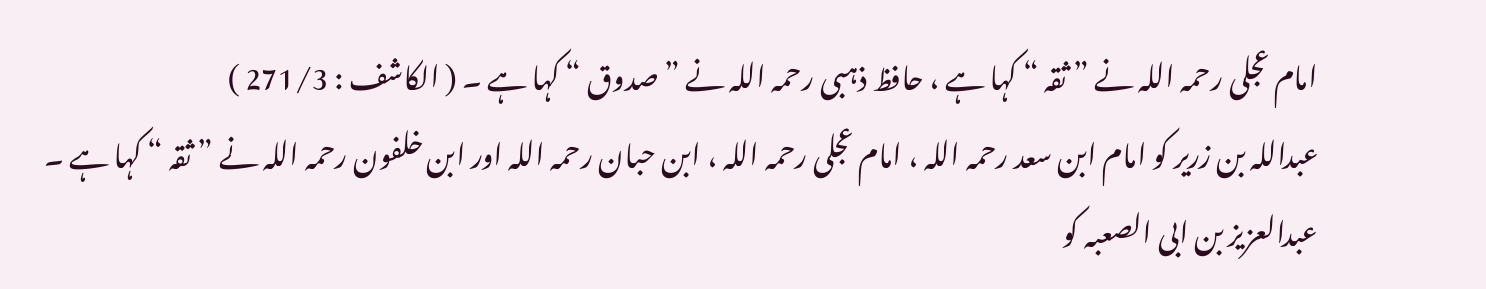امام عجلی رحمہ اللہ نے ” ثقہ “ کہا ہے ، حافظ ذہبی رحمہ اللہ نے ” صدوق “ کہا ہے ۔ ( الکاشف : 271/3 )
عبداللہ بن زریر کو امام ابن سعد رحمہ اللہ ، امام عجلی رحمہ اللہ ، ابن حبان رحمہ اللہ اور ابن خلفون رحمہ اللہ نے ” ثقہ “ کہا ہے ۔ عبدالعزیز بن ابی الصعبہ کو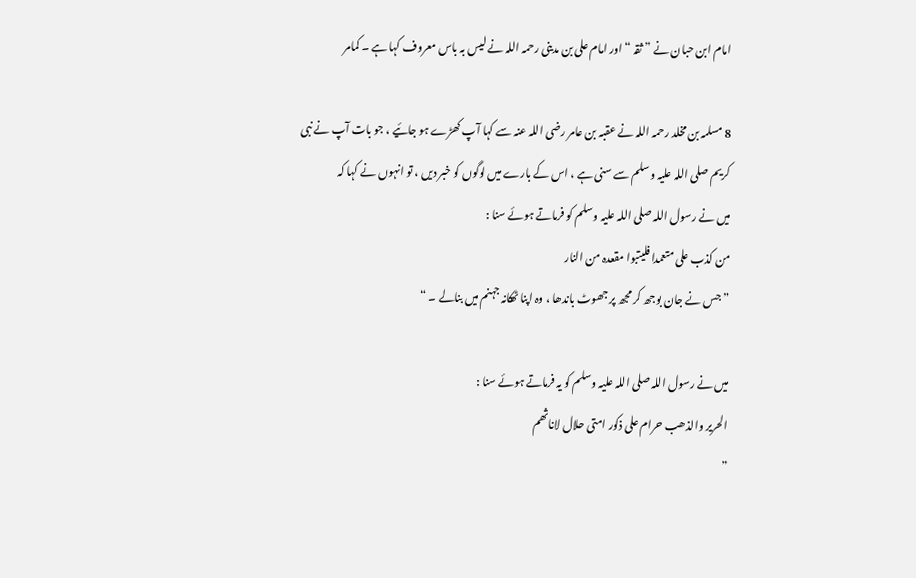امام ابن حبان نے ” ثقہ “ اور امام علی بن مدینی رحمہ اللہ نے لیس بہ باس معروف کہا ہے ۔ کمامر

8 مسلمہ بن مخلد رحمہ اللہ نے عقبہ بن عامر رضی اللہ عنہ سے کہا آپ کھڑے ہو جائیے ، جو بات آپ نے نبی کریم صلی اللہ علیہ وسلم سے سنی ہے ، اس کے بارے میں لوگوں کو خبر دیں ، تو انہوں نے کہا کہ
میں نے رسول اللہ صلی اللہ علیہ وسلم کو فرماتے ہوئے سنا :
من کذب علی متعمدا فلیتبوا مقعدہ من النار
” جس نے جان بوجھ کر مجھ پر جھوٹ باندھا ، وہ اپنا ٹھکانہ جہنم میں بنالے ۔ “

میں نے رسول اللہ صلی اللہ علیہ وسلم کو یہ فرماتے ہوئے سنا :
الحریر والذھب حرام علی ذکور امتی حلال لاناثھم
”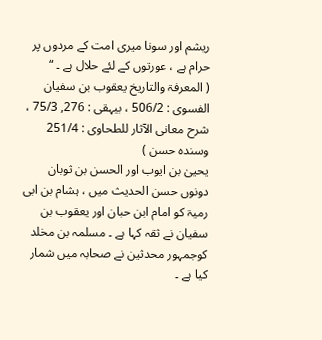ریشم اور سونا میری امت کے مردوں پر حرام ہے ، عورتوں کے لئے حلال ہے ۔ “
( المعرفۃ والتاریخ یعقوب بن سفیان الفسوی : 506/2 ، بیہقی : 276, 75/3 ، شرح معانی الآثار للطحاوی : 251/4 وسندہ حسن )
یحییٰ بن ایوب اور الحسن بن ثوبان دونوں حسن الحدیث میں ، ہشام بن ابی رمیۃ کو امام ابن حبان اور یعقوب بن سفیان نے ثقہ کہا ہے ۔ مسلمہ بن مخلد کوجمہور محدثین نے صحابہ میں شمار کیا ہے ۔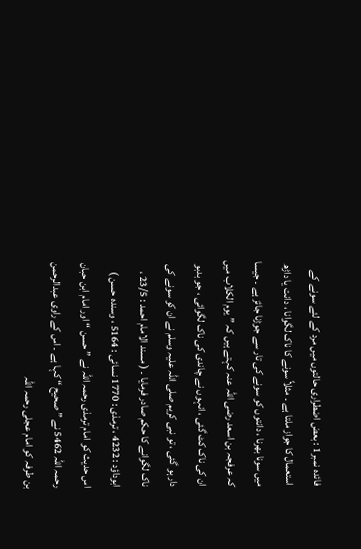فائدہ نمبر1 : بعض اضطراری حالتوں میں مرد کے لئے سونے کے استعمال کا جواز ملتا ہے ۔ مثلاً سونے کا ناک لگوانا ، دانت یا داڑھ میں سونا بھرنا ، دانتوں کو سونے کی تار سے جوڑنا جائز ہے ۔ جیسا کہ عرفجہ بن اسعد رضی اللہ عنہ کہتے ہیں کہ ” یوم الکلاب میں ان کی ناک کٹ گئی ، انہوں نے چاندی کی ناک لگوائی ، جو بدبو دار ہو گئی ، تو نبی کریم صلی اللہ علیہ وسلم نے ان کو سونے کی ناک لگوانے کا حکم صادر فرمایا ۔ ( مسند الامام احمد : 23/5 ، ابوداؤد : 4232 ، ترمذی : 1770 نسائی : 5164 ، وسندہ حسن )
اس حدیث کو امام ترمذی رحمہ اللہ نے ” حسن “ اور امام ابن حبان رحمہ اللہ 5462 نے ” صحیح “ کہا ہے ۔ اس کے راوی عبدالرحمن بن طرفہ کو امام عجلی رحمہ اللہ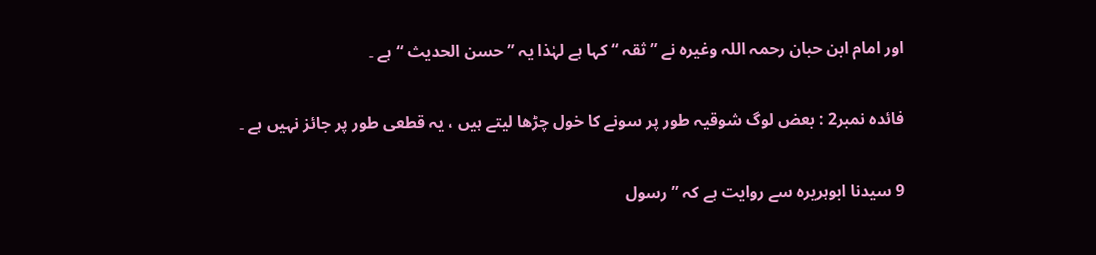اور امام ابن حبان رحمہ اللہ وغیرہ نے ” ثقہ “ کہا ہے لہٰذا یہ ” حسن الحدیث “ ہے ۔

فائدہ نمبر2 : بعض لوگ شوقیہ طور پر سونے کا خول چڑھا لیتے ہیں ، یہ قطعی طور پر جائز نہیں ہے ۔

9 سیدنا ابوہریرہ سے روایت ہے کہ ” رسول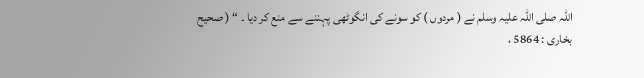اللہ صلی اللہ علیہ وسلم نے ( مردوں ) کو سونے کی انگوٹھی پہننے سے منع کر دیا ۔ “ ( صحیح بخاری : 5864 ،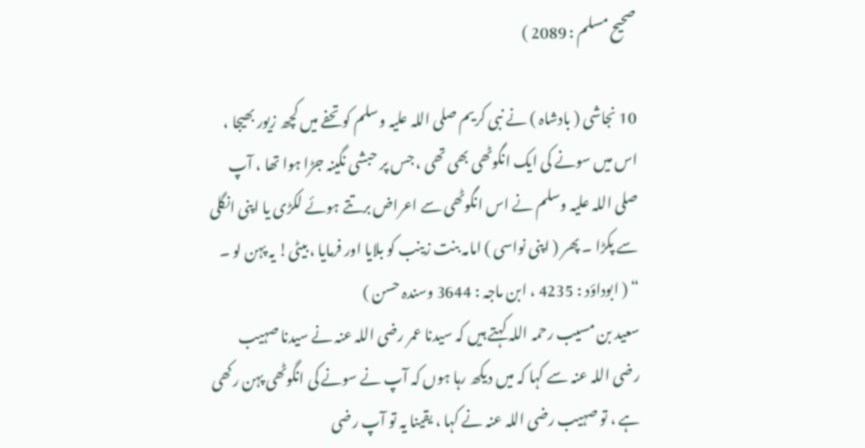صحیح مسلم : 2089 )

10 نجاشی ( بادشاہ ) نے نبی کریم صلی اللہ علیہ وسلم کو تحفے میں کچھ زیور بھیجا ، اس میں سونے کی ایک انگوٹھی بھی تھی ، جس پر حبشی نگینہ جڑا ہوا تھا ، آپ صلی اللہ علیہ وسلم نے اس انگوٹھی سے اعراض برتتے ہوئے لکڑی یا اپنی انگلی سے پکڑا ۔ پھر ( اپنی نواسی ) امامہ بنت زینب کو بلایا اور فرمایا ، بیٹی! یہ پہن لو ۔ “ ( ابوداؤد : 4235 ، ابن ماجہ : 3644 وسندہ حسن )
سعید بن مسیب رحمہ اللہ کہتے ہیں کہ سیدنا عمر رضی اللہ عنہ نے سیدنا صہیب رضی اللہ عنہ سے کہا کہ میں دیکھ رہا ہوں کہ آپ نے سونے کی انگوٹھی پہن رکھی ہے ، تو صہیب رضی اللہ عنہ نے کہا ، یقینا یہ تو آپ رضی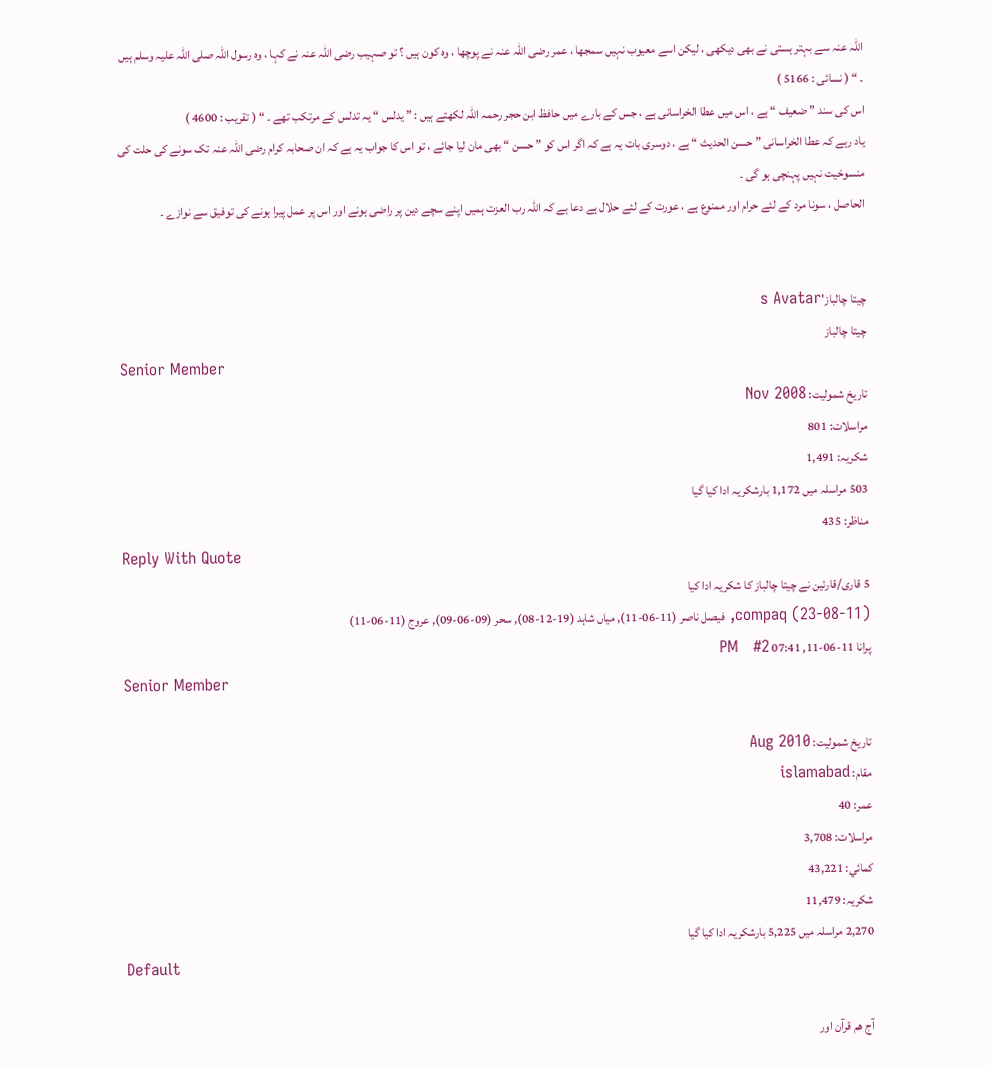اللہ عنہ سے بہتر ہستی نے بھی دیکھی ، لیکن اسے معیوب نہیں سمجھا ، عمر رضی اللہ عنہ نے پوچھا ، وہ کون ہیں ؟ تو صہیب رضی اللہ عنہ نے کہا ، وہ رسول اللہ صلی اللہ علیہ وسلم ہیں ۔ “ ( نسائی : 5166 )
اس کی سند ” ضعیف “ ہے ، اس میں عطا الخراسانی ہے ، جس کے بارے میں حافظ ابن حجر رحمہ اللہ لکھتے ہیں : ” یدلس “ یہ تدلس کے مرتکب تھے ۔ “ ( تقریب : 4600 )
یاد رہے کہ عطا الخراسانی ” حسن الحدیث “ ہے ، دوسری بات یہ ہے کہ اگر اس کو ” حسن “ بھی مان لیا جائے ، تو اس کا جواب یہ ہے کہ ان صحابہ کرام رضی اللہ عنہ تک سونے کی حلت کی منسوخیت نہیں پہنچی ہو گی ۔
الحاصل ، سونا مرد کے لئے حرام اور ممنوع ہے ، عورت کے لئے حلال ہے دعا ہے کہ اللہ رب العزت ہمیں اپنے سچے دین پر راضی ہونے اور اس پر عمل پیرا ہونے کی توفیق سے نوازے ۔


چیتا چالباز's Avatar
چیتا چالباز
Senior Member
تاریخ شمولیت: Nov 2008
مراسلات: 801
شکریہ: 1,491
503 مراسلہ میں 1,172 بارشکریہ ادا کیا گیا
مناظر: 435
Reply With Quote
5 قاری/قارئین نے چیتا چالباز کا شکریہ ادا کیا
compaq (23-08-11), فیصل ناصر (11-06-11), میاں شاہد (19-12-08), سحر (09-06-09), عروج (11-06-11)
پرانا 11-06-11, 07:41 PM   #2
Senior Member

تاریخ شمولیت: Aug 2010
مقام: islamabad
عمر: 40
مراسلات: 3,708
کمائي: 43,221
شکریہ: 11,479
2,270 مراسلہ میں 5,225 بارشکریہ ادا کیا گیا
Default

آج ھم قرآن اور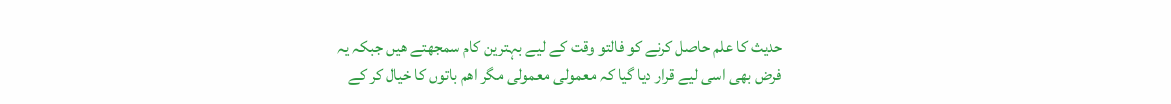حدیث کا علم حاصل کرنے کو فالتو وقت کے لیے بہترین کام سمجھتے ھیں جبکہ یہ فرض بھی اسی لیے قرار دیا گیا کہ معمولی معمولی مگر اھم باتوں کا خیال کر کے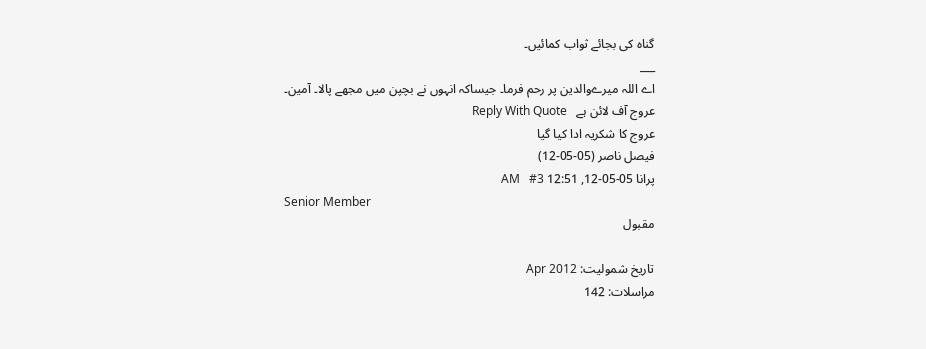گناہ کی بجائے ثواب کمائیں۔
___
اے اللہ میرےوالدین پر رحم فرما۔ جیساکہ انہوں نے بچپن میں مجھے پالا۔ آمین۔
عروج آف لائن ہے   Reply With Quote
عروج کا شکریہ ادا کیا گیا
فیصل ناصر (05-05-12)
پرانا 05-05-12, 12:51 AM   #3
Senior Member
مقبول

تاریخ شمولیت: Apr 2012
مراسلات: 142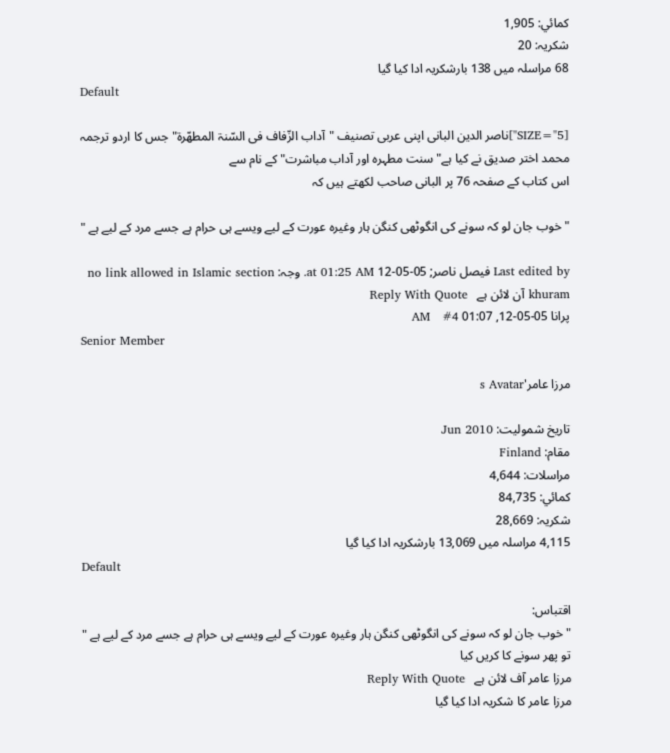کمائي: 1,905
شکریہ: 20
68 مراسلہ میں 138 بارشکریہ ادا کیا گیا
Default

[SIZE="5"]ناصر الدین البانی اپنی عربی تصنیف "آداب الزّفاف فی السّنۃ المطھّرۃ" جس کا اردو ترجمہ محمد اختر صدیق نے کیا ہے" سنت مطہرہ اور آداب مباشرت" کے نام سے
اس کتاب کے صفحہ 76 پر البانی صاحب لکھتے ہیں کہ

"خوب جان لو کہ سونے کی انگوٹھی کنگن ہار وغیرہ عورت کے لیے ویسے ہی حرام ہے جسے مرد کے لیے ہے "

Last edited by فیصل ناصر; 05-05-12 at 01:25 AM. وجہ: no link allowed in Islamic section
khuram آن لائن ہے   Reply With Quote
پرانا 05-05-12, 01:07 AM   #4
Senior Member

مرزا عامر's Avatar

تاریخ شمولیت: Jun 2010
مقام: Finland
مراسلات: 4,644
کمائي: 84,735
شکریہ: 28,669
4,115 مراسلہ میں 13,069 بارشکریہ ادا کیا گیا
Default

اقتباس:
"خوب جان لو کہ سونے کی انگوٹھی کنگن ہار وغیرہ عورت کے لیے ویسے ہی حرام ہے جسے مرد کے لیے ہے "
تو پھر سونے کا کریں کیا
مرزا عامر آف لائن ہے   Reply With Quote
مرزا عامر کا شکریہ ادا کیا گیا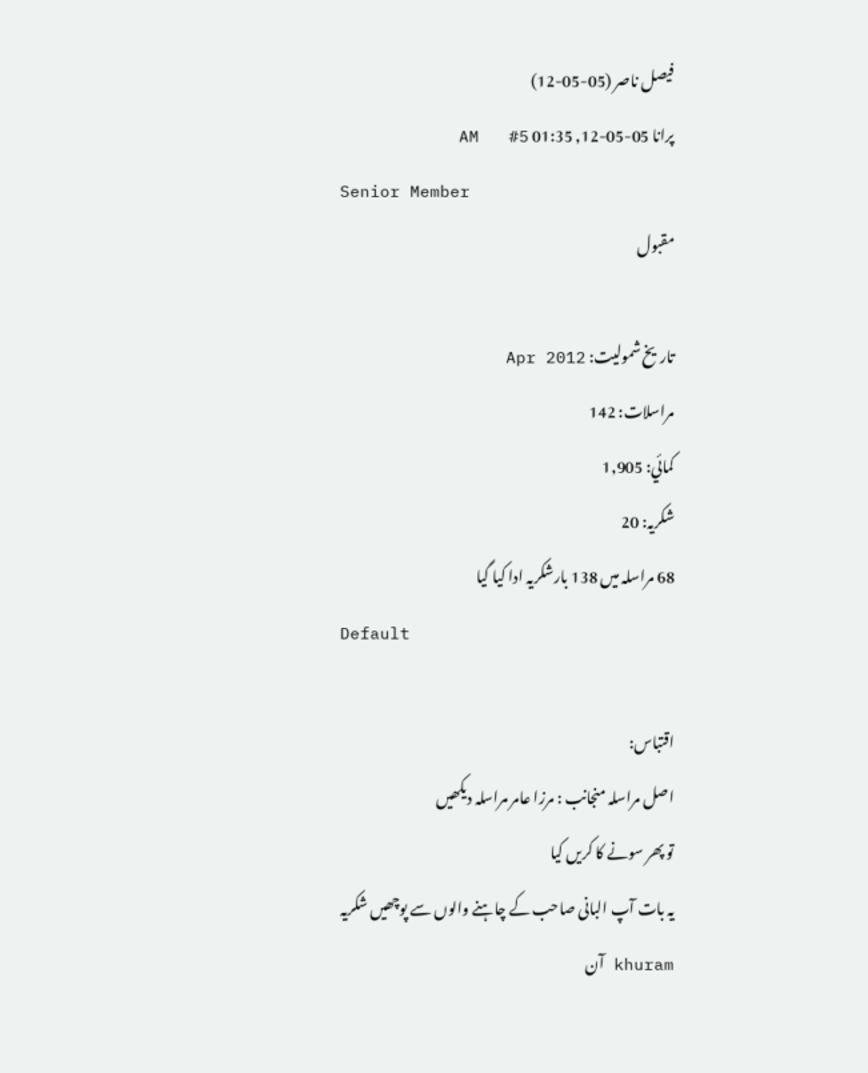فیصل ناصر (05-05-12)
پرانا 05-05-12, 01:35 AM   #5
Senior Member
مقبول

تاریخ شمولیت: Apr 2012
مراسلات: 142
کمائي: 1,905
شکریہ: 20
68 مراسلہ میں 138 بارشکریہ ادا کیا گیا
Default

اقتباس:
اصل مراسلہ منجانب : مرزا عامر مراسلہ دیکھیں
تو پھر سونے کا کریں کیا
یہ بات آپ البانی صاحب کے چاہنے والوں سے پوچھیں شکریہ
khuram آن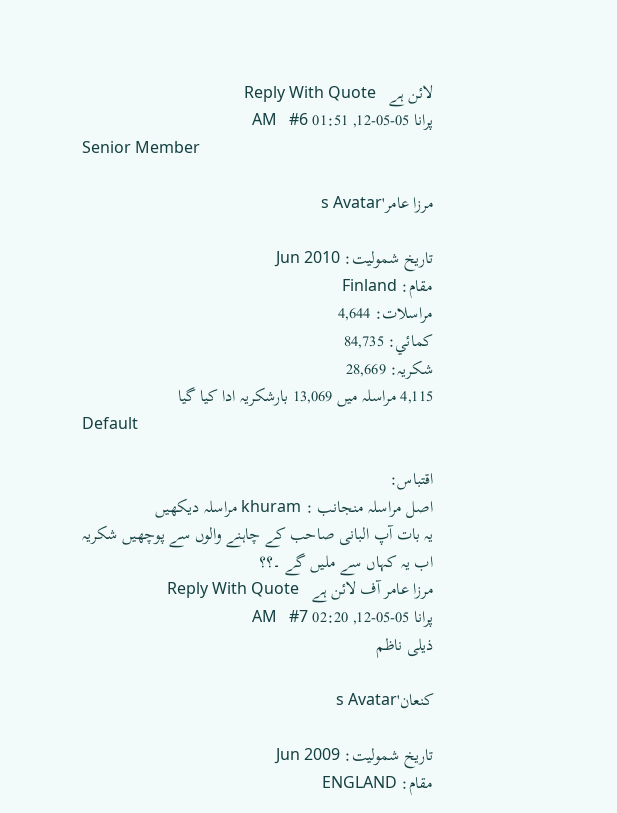لائن ہے   Reply With Quote
پرانا 05-05-12, 01:51 AM   #6
Senior Member

مرزا عامر's Avatar

تاریخ شمولیت: Jun 2010
مقام: Finland
مراسلات: 4,644
کمائي: 84,735
شکریہ: 28,669
4,115 مراسلہ میں 13,069 بارشکریہ ادا کیا گیا
Default

اقتباس:
اصل مراسلہ منجانب : khuram مراسلہ دیکھیں
یہ بات آپ البانی صاحب کے چاہنے والوں سے پوچھیں شکریہ
اب یہ کہاں سے ملیں گے ۔؟؟
مرزا عامر آف لائن ہے   Reply With Quote
پرانا 05-05-12, 02:20 AM   #7
ذیلی ناظم

کنعان's Avatar

تاریخ شمولیت: Jun 2009
مقام: ENGLAND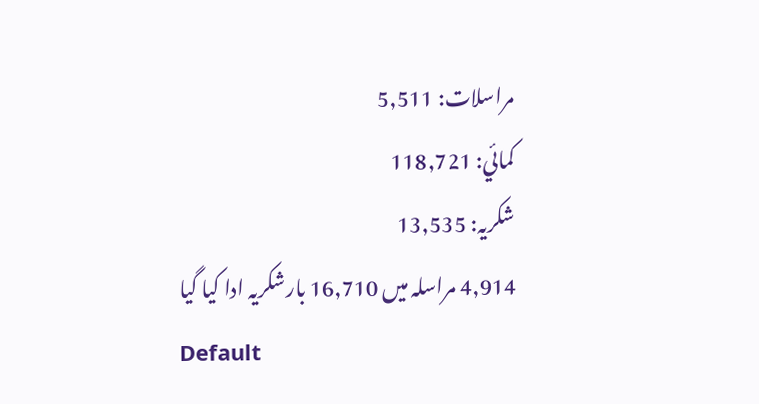مراسلات: 5,511
کمائي: 118,721
شکریہ: 13,535
4,914 مراسلہ میں 16,710 بارشکریہ ادا کیا گیا
Default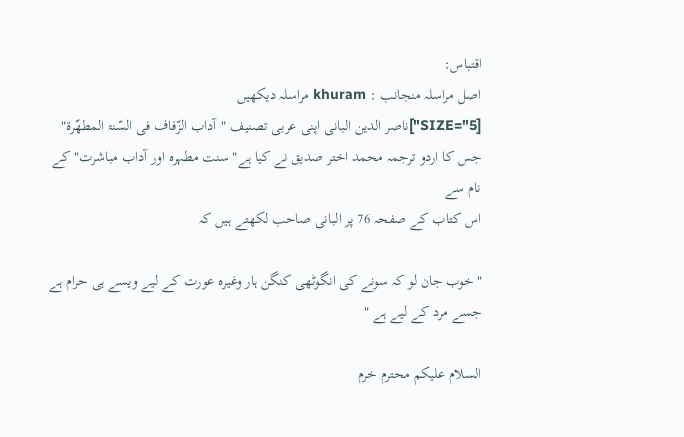اقتباس:
اصل مراسلہ منجانب : khuram مراسلہ دیکھیں
[SIZE="5"]ناصر الدین البانی اپنی عربی تصنیف "آداب الزّفاف فی السّنۃ المطھّرۃ" جس کا اردو ترجمہ محمد اختر صدیق نے کیا ہے" سنت مطہرہ اور آداب مباشرت" کے نام سے
اس کتاب کے صفحہ 76 پر البانی صاحب لکھتے ہیں کہ

"خوب جان لو کہ سونے کی انگوٹھی کنگن ہار وغیرہ عورت کے لیے ویسے ہی حرام ہے جسے مرد کے لیے ہے "

السلام علیکم محترم خرم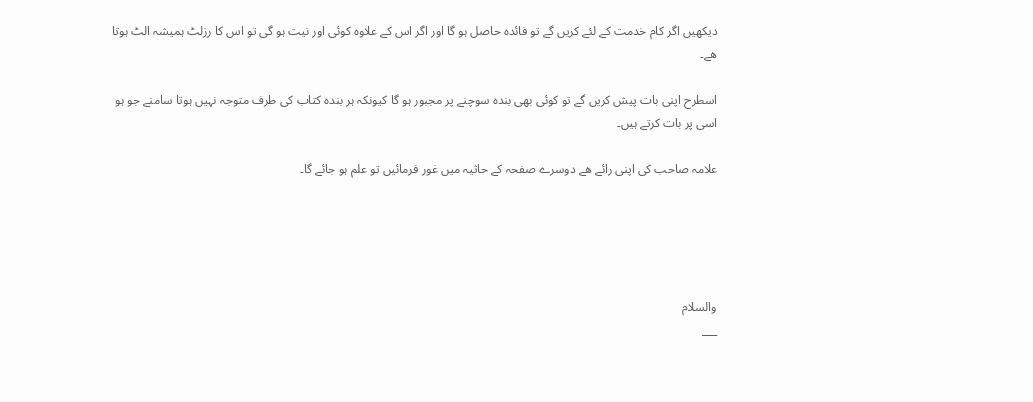دیکھیں اگر کام خدمت کے لئے کریں گے تو فائدہ حاصل ہو گا اور اگر اس کے علاوہ کوئی اور نیت ہو گی تو اس کا رزلٹ ہمیشہ الٹ ہوتا ھے۔

اسطرح اپنی بات پیش کریں گے تو کوئی بھی بندہ سوچنے پر مجبور ہو گا کیونکہ ہر بندہ کتاب کی طرف متوجہ نہیں ہوتا سامنے جو ہو اسی پر بات کرتے ہیں۔

علامہ صاحب کی اپنی رائے ھے دوسرے صفحہ کے حاثیہ میں غور فرمائیں تو علم ہو جائے گا۔





والسلام
___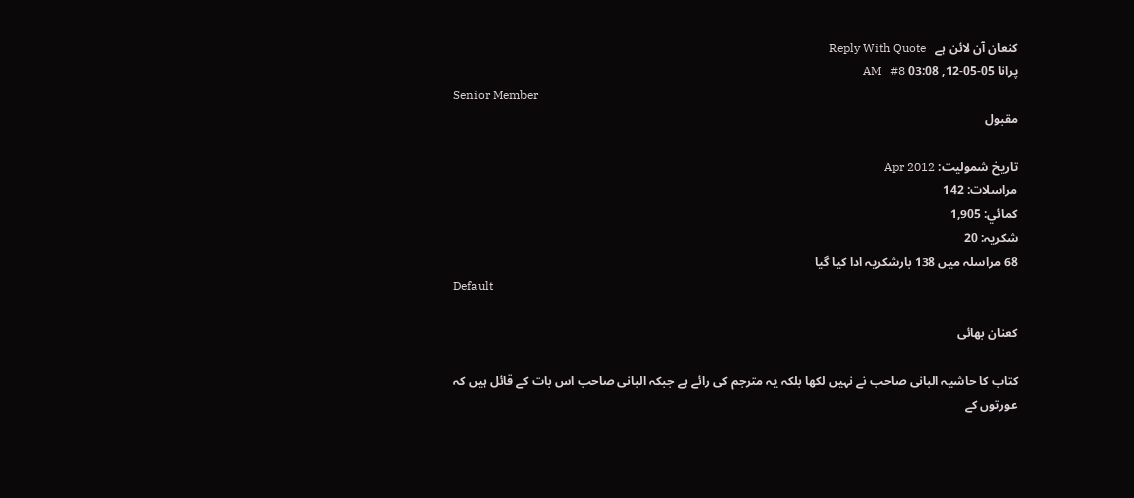کنعان آن لائن ہے   Reply With Quote
پرانا 05-05-12, 03:08 AM   #8
Senior Member
مقبول

تاریخ شمولیت: Apr 2012
مراسلات: 142
کمائي: 1,905
شکریہ: 20
68 مراسلہ میں 138 بارشکریہ ادا کیا گیا
Default

کعنان بھائی

کتاب کا حاشیہ البانی صاحب نے نہیں لکھا بلکہ یہ مترجم کی رائے ہے جبکہ البانی صاحب اس بات کے قائل ہیں کہ عورتوں کے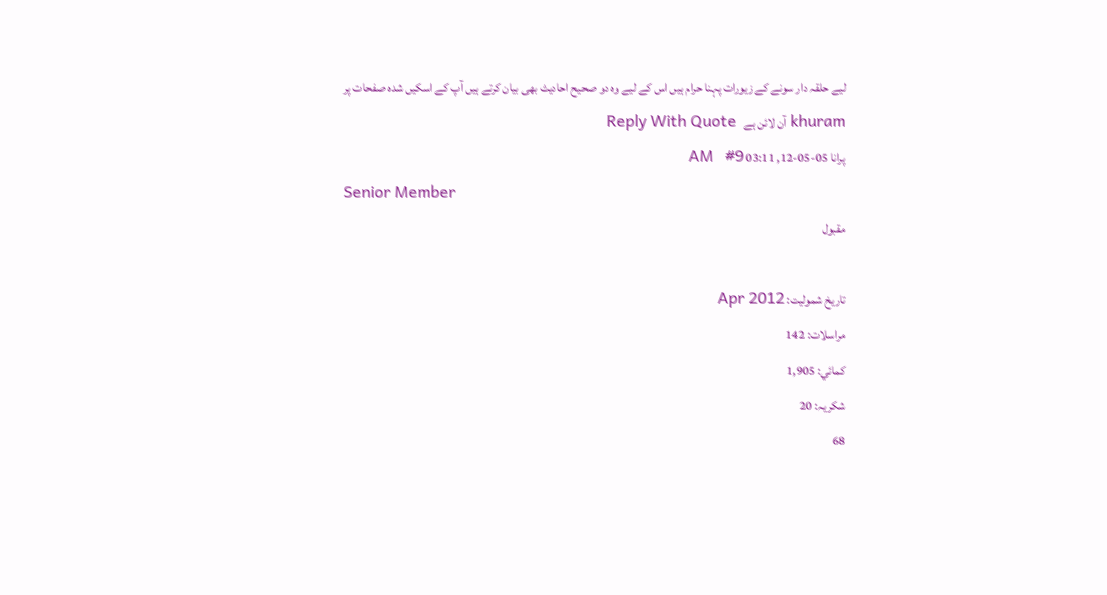لیے حلقہ دار سونے کے زیورات پہنا حرام ہیں اس کے لیے وہ دو صحیح احادیث بھی بیان کرتے ہیں آپ کے اسکیں شدہ صفحات پر
khuram آن لائن ہے   Reply With Quote
پرانا 05-05-12, 03:11 AM   #9
Senior Member
مقبول

تاریخ شمولیت: Apr 2012
مراسلات: 142
کمائي: 1,905
شکریہ: 20
68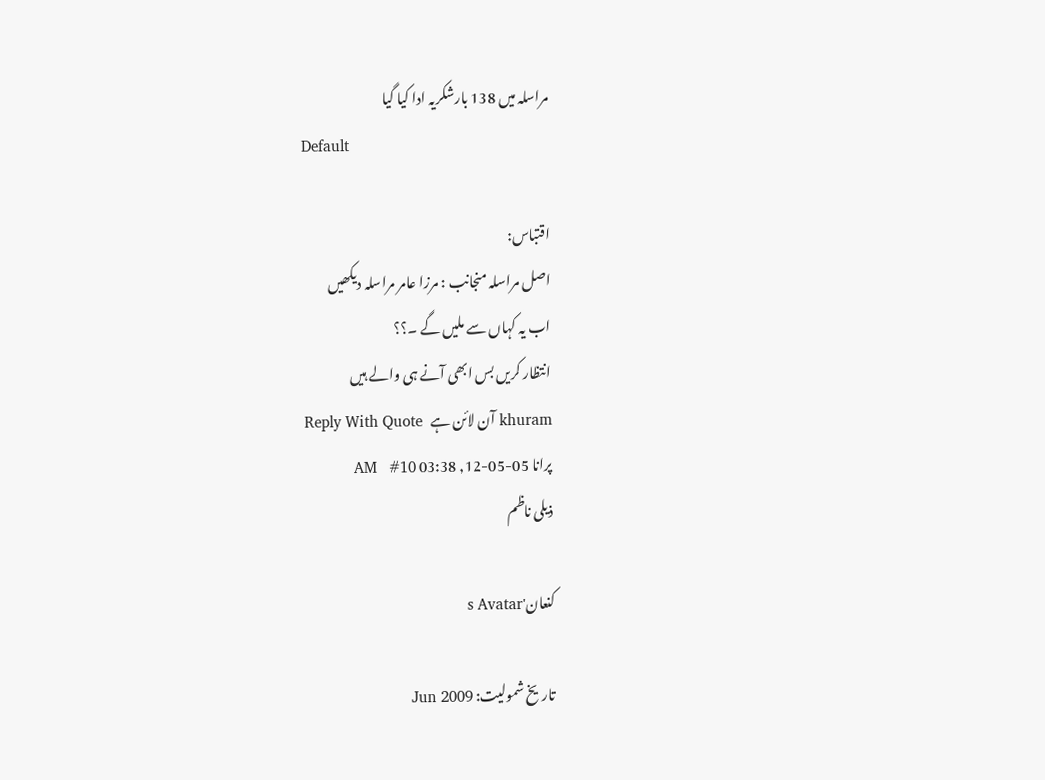مراسلہ میں 138 بارشکریہ ادا کیا گیا
Default

اقتباس:
اصل مراسلہ منجانب : مرزا عامر مراسلہ دیکھیں
اب یہ کہاں سے ملیں گے ۔؟؟
انتظار کریں بس ابھی آنے ہی والے ہیں
khuram آن لائن ہے   Reply With Quote
پرانا 05-05-12, 03:38 AM   #10
ذیلی ناظم

کنعان's Avatar

تاریخ شمولیت: Jun 2009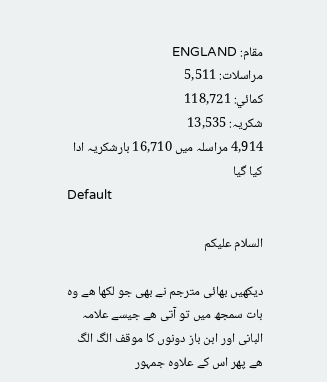مقام: ENGLAND
مراسلات: 5,511
کمائي: 118,721
شکریہ: 13,535
4,914 مراسلہ میں 16,710 بارشکریہ ادا کیا گیا
Default

السلام علیکم

دیکھیں بھائی مترجم نے بھی جو لکھا ھے وہ بات سمجھ میں تو آتی ھے جیسے علامہ البانی اور ابن باز دونوں کا موقف الگ الگ ھے پھر اس کے علاوہ جمہور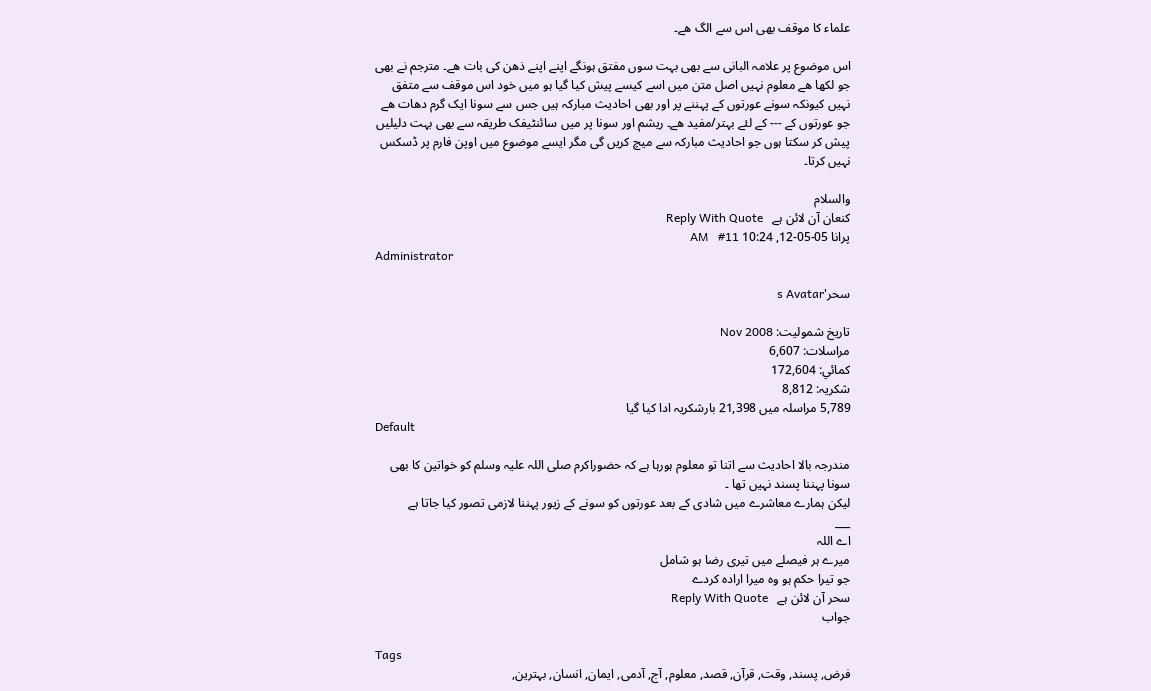علماء کا موقف بھی اس سے الگ ھے۔

اس موضوع پر علامہ البانی سے بھی بہت سوں مفتق ہونگے اپنے اپنے ذھن کی بات ھے۔ مترجم نے بھی جو لکھا ھے معلوم نہیں اصل متن میں اسے کیسے پیش کیا گیا ہو میں خود اس موقف سے متفق نہیں کیونکہ سونے عورتوں کے پہننے پر اور بھی احادیث مبارکہ ہیں جس سے سونا ایک گرم دھات ھے جو عورتوں کے --- کے لئے بہتر/مفید ھے۔ ریشم اور سونا پر میں سائنٹیفک طریقہ سے بھی بہت دلیلیں پیش کر سکتا ہوں جو احادیث مبارکہ سے میچ کریں گی مگر ایسے موضوع میں اوپن فارم پر ڈسکس نہیں کرتا۔

والسلام
کنعان آن لائن ہے   Reply With Quote
پرانا 05-05-12, 10:24 AM   #11
Administrator

سحر's Avatar

تاریخ شمولیت: Nov 2008
مراسلات: 6,607
کمائي: 172,604
شکریہ: 8,812
5,789 مراسلہ میں 21,398 بارشکریہ ادا کیا گیا
Default

مندرجہ بالا احادیث سے اتنا تو معلوم ہورہا ہے کہ حضوراکرم صلی اللہ علیہ وسلم کو خواتین کا بھی سونا پہننا پسند نہیں تھا ۔
لیکن ہمارے معاشرے میں شادی کے بعد عورتوں کو سونے کے زیور پہننا لازمی تصور کیا جاتا ہے
___
اے اللہ
میرے ہر فیصلے میں تیری رضا ہو شامل
جو تیرا حکم ہو وہ میرا ارادہ کردے
سحر آن لائن ہے   Reply With Quote
جواب

Tags
فرض, پسند, وقت, قرآن, قصد, معلوم, آج, آدمی, ایمان, انسان, بہترین,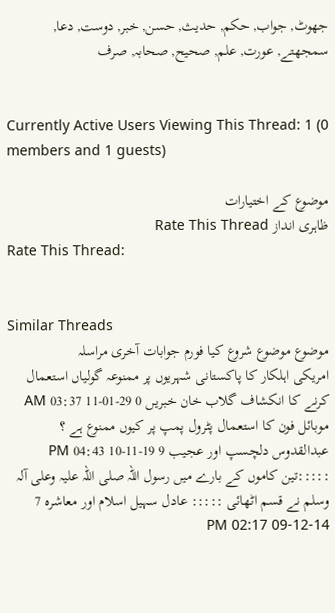جھوٹ, جواب, حکم, حدیث, حسن, خبر, دوست, دعا, سمجھتے, عورت, علم, صحیح, صحابہ, صرف


Currently Active Users Viewing This Thread: 1 (0 members and 1 guests)

موضوع کے اختیارات
ظاہری انداز Rate This Thread
Rate This Thread:


Similar Threads
موضوع موضوع شروع کیا فورم جوابات آخری مراسلہ
امریکی اہلکار کا پاکستانی شہریوں پر ممنوعہ گولیاں استعمال کرنے کا انکشاف گلاب خان خبریں 0 29-01-11 03:37 AM
موبائل فون کا استعمال پٹرول پمپ پر کیوں ممنوع ہے ؟ عبدالقدوس دلچسپ اور عجیب 9 19-11-10 04:43 PM
:::::تین کاموں کے بارے میں رسول اللہ صلی اللہ علیہ وعلی آلہ وسلم نے قسم اٹھائی ::::: عادل سہیل اسلام اور معاشرہ 7 14-12-09 02:17 PM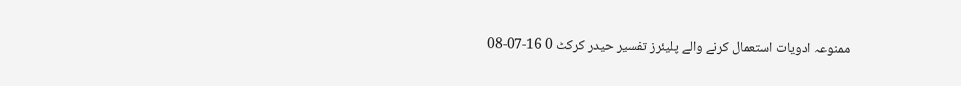ممنوعہ ادویات استعمال کرنے والے پلیئرز تفسیر حیدر کرکٹ 0 16-07-08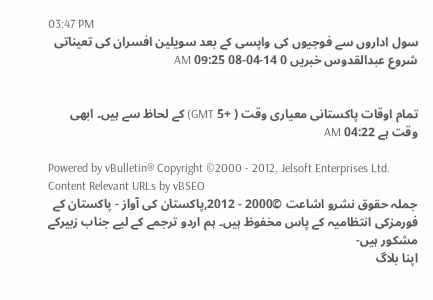03:47 PM
سول اداروں سے فوجیوں کی واپسی کے بعد سویلین افسران کی تعیناتی شروع عبدالقدوس خبریں 0 14-04-08 09:25 AM


تمام اوقات پاکستانی معیاری وقت ( +5 GMT) کے لحاظ سے ہیں۔ ابھی وقت ہے 04:22 AM

Powered by vBulletin® Copyright ©2000 - 2012, Jelsoft Enterprises Ltd.
Content Relevant URLs by vBSEO
جملہ حقوق نشرو اشاعت ©2000 - 2012,پاکستان کی آواز - پاکستان کے فورمزکی انتظامیہ کے پاس مخفوظ ہیں۔ ہم اردو ترجمے کے لیے جناب زبیرکے مشکور ہیں-
اپنا بلاگ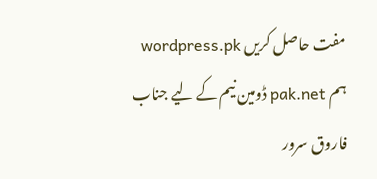مفت حاصل کریں wordpress.pk
ہم pak.net ڈومین نیم کے لیے جناب فاروق سرور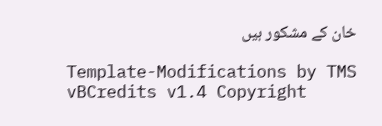خان کے مشکور ہیں

Template-Modifications by TMS
vBCredits v1.4 Copyright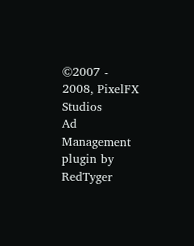©2007 - 2008, PixelFX Studios
Ad Management plugin by RedTyger